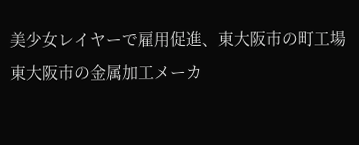美少女レイヤーで雇用促進、東大阪市の町工場
東大阪市の金属加工メーカ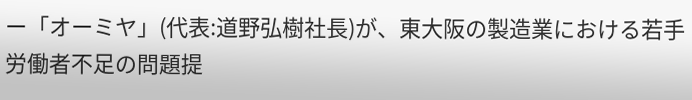ー「オーミヤ」(代表:道野弘樹社長)が、東大阪の製造業における若手労働者不足の問題提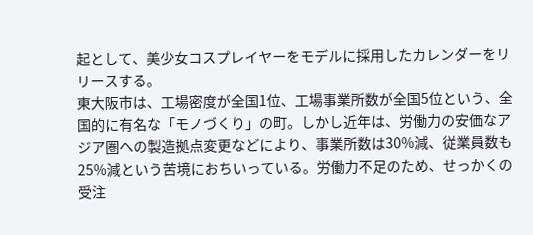起として、美少女コスプレイヤーをモデルに採用したカレンダーをリリースする。
東大阪市は、工場密度が全国1位、工場事業所数が全国5位という、全国的に有名な「モノづくり」の町。しかし近年は、労働力の安価なアジア圏への製造拠点変更などにより、事業所数は30%減、従業員数も25%減という苦境におちいっている。労働力不足のため、せっかくの受注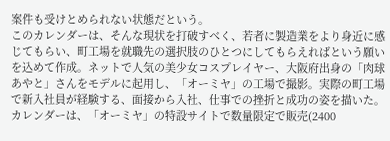案件も受けとめられない状態だという。
このカレンダーは、そんな現状を打破すべく、若者に製造業をより身近に感じてもらい、町工場を就職先の選択肢のひとつにしてもらえればという願いを込めて作成。ネットで人気の美少女コスプレイヤー、大阪府出身の「肉球あやと」さんをモデルに起用し、「オーミヤ」の工場で撮影。実際の町工場で新入社員が経験する、面接から入社、仕事での挫折と成功の姿を描いた。カレンダーは、「オーミヤ」の特設サイトで数量限定で販売(2400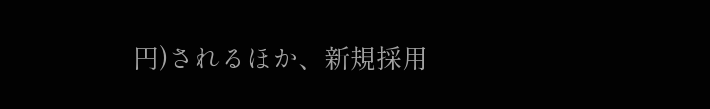円)されるほか、新規採用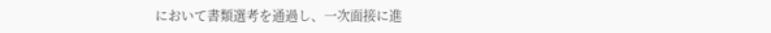において書類選考を通過し、一次面接に進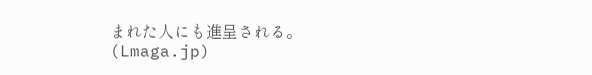まれた人にも進呈される。
(Lmaga.jp)